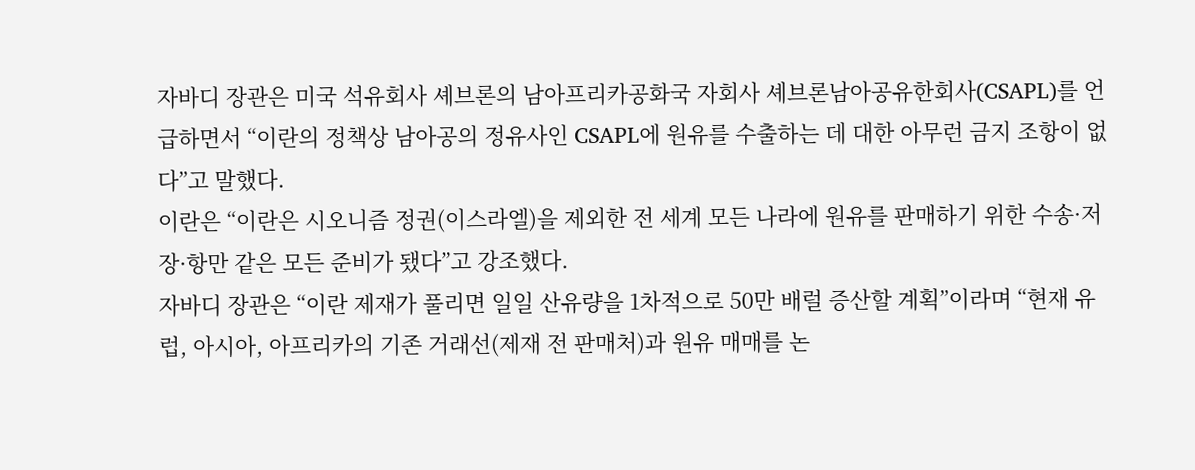자바디 장관은 미국 석유회사 셰브론의 남아프리카공화국 자회사 셰브론남아공유한회사(CSAPL)를 언급하면서 “이란의 정책상 남아공의 정유사인 CSAPL에 원유를 수출하는 데 대한 아무런 금지 조항이 없다”고 말했다.
이란은 “이란은 시오니즘 정권(이스라엘)을 제외한 전 세계 모든 나라에 원유를 판매하기 위한 수송·저장·항만 같은 모든 준비가 됐다”고 강조했다.
자바디 장관은 “이란 제재가 풀리면 일일 산유량을 1차적으로 50만 배럴 증산할 계획”이라며 “현재 유럽, 아시아, 아프리카의 기존 거래선(제재 전 판매처)과 원유 매매를 논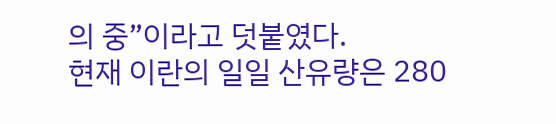의 중”이라고 덧붙였다.
현재 이란의 일일 산유량은 280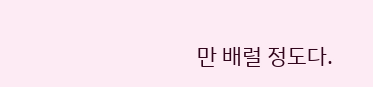만 배럴 정도다.